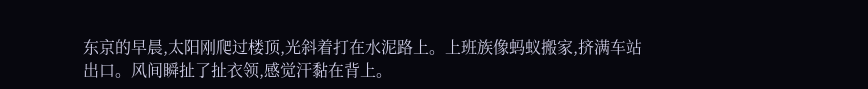东京的早晨,太阳刚爬过楼顶,光斜着打在水泥路上。上班族像蚂蚁搬家,挤满车站出口。风间瞬扯了扯衣领,感觉汗黏在背上。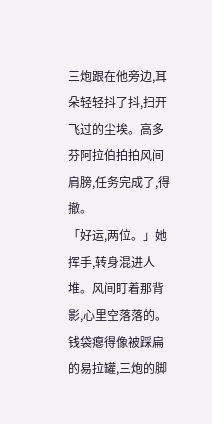三炮跟在他旁边,耳朵轻轻抖了抖,扫开飞过的尘埃。高多芬阿拉伯拍拍风间肩膀,任务完成了,得撤。
「好运,两位。」她挥手,转身混进人堆。风间盯着那背影,心里空落落的。钱袋瘪得像被踩扁的易拉罐,三炮的脚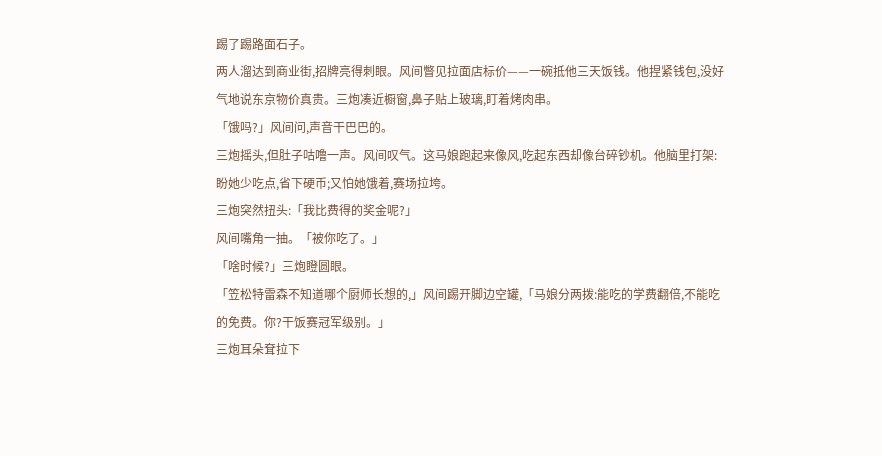踢了踢路面石子。
两人溜达到商业街,招牌亮得刺眼。风间瞥见拉面店标价——一碗抵他三天饭钱。他捏紧钱包,没好气地说东京物价真贵。三炮凑近橱窗,鼻子贴上玻璃,盯着烤肉串。
「饿吗?」风间问,声音干巴巴的。
三炮摇头,但肚子咕噜一声。风间叹气。这马娘跑起来像风,吃起东西却像台碎钞机。他脑里打架:盼她少吃点,省下硬币;又怕她饿着,赛场拉垮。
三炮突然扭头:「我比费得的奖金呢?」
风间嘴角一抽。「被你吃了。」
「啥时候?」三炮瞪圆眼。
「笠松特雷森不知道哪个厨师长想的,」风间踢开脚边空罐,「马娘分两拨:能吃的学费翻倍,不能吃的免费。你?干饭赛冠军级别。」
三炮耳朵耷拉下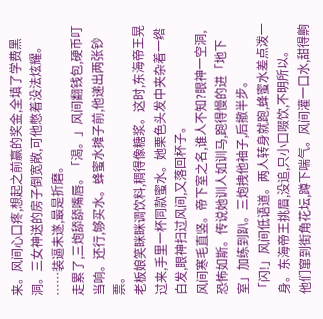来。风间心口疼,想起之前赢的奖金,全填了学费黑洞。三女神送的房子倒宽敞,可他憋着没法炫耀。
……装逼未遂,最是折磨。
走累了,三炮舔舔嘴唇。「渴。」风间翻钱包,硬币叮当响。还行,够买水。蜂蜜水摊子前,他递出两张钞票。
老板娘笑眯眯调饮料,稠得像糖浆。这时,东海帝王晃过来,手里一杯同款蜜水。她栗色头发中夹杂着一绺白发,眼神扫过风间,又落回杯子。
风间寒毛直竖。帝下室之名,谁人不知?眼神一空洞,恐怖如斯。传说她训人如训马,跑得慢的进「地下室」加练到趴。三炮拽他袖子,后撤半步。
「闪!」风间低语道。两人转身就跑,蜂蜜水差点泼一身。东海帝王挑眉,没追,只小口啜饮,不明所以。
他们窜到街角花坛,蹲下喘气。风间灌一口水,甜得齁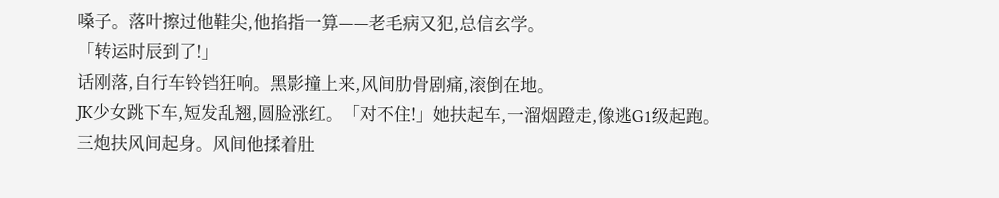嗓子。落叶擦过他鞋尖,他掐指一算——老毛病又犯,总信玄学。
「转运时辰到了!」
话刚落,自行车铃铛狂响。黑影撞上来,风间肋骨剧痛,滚倒在地。
JK少女跳下车,短发乱翘,圆脸涨红。「对不住!」她扶起车,一溜烟蹬走,像逃G1级起跑。
三炮扶风间起身。风间他揉着肚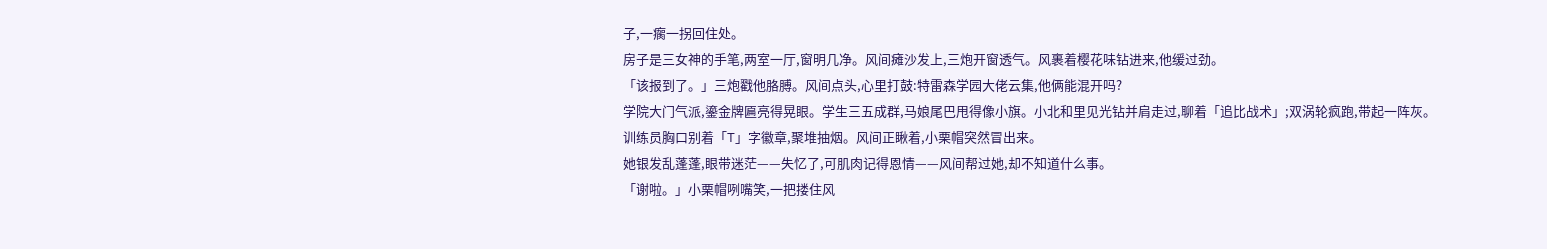子,一瘸一拐回住处。
房子是三女神的手笔,两室一厅,窗明几净。风间瘫沙发上,三炮开窗透气。风裹着樱花味钻进来,他缓过劲。
「该报到了。」三炮戳他胳膊。风间点头,心里打鼓:特雷森学园大佬云集,他俩能混开吗?
学院大门气派,鎏金牌匾亮得晃眼。学生三五成群,马娘尾巴甩得像小旗。小北和里见光钻并肩走过,聊着「追比战术」;双涡轮疯跑,带起一阵灰。
训练员胸口别着「T」字徽章,聚堆抽烟。风间正瞅着,小栗帽突然冒出来。
她银发乱蓬蓬,眼带迷茫——失忆了,可肌肉记得恩情——风间帮过她,却不知道什么事。
「谢啦。」小栗帽咧嘴笑,一把搂住风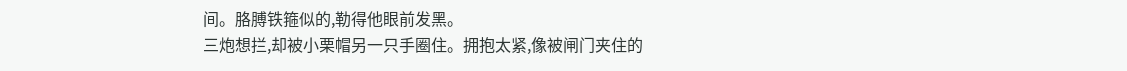间。胳膊铁箍似的,勒得他眼前发黑。
三炮想拦,却被小栗帽另一只手圈住。拥抱太紧,像被闸门夹住的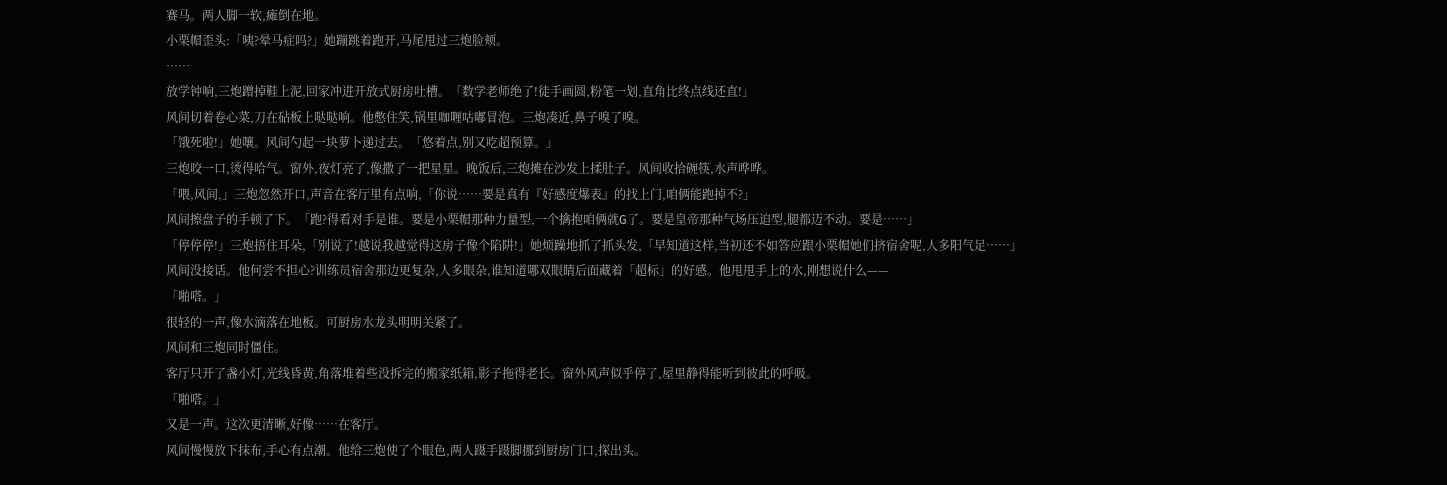赛马。两人脚一软,瘫倒在地。
小栗帽歪头:「咦?晕马症吗?」她蹦跳着跑开,马尾甩过三炮脸颊。
……
放学钟响,三炮蹭掉鞋上泥,回家冲进开放式厨房吐槽。「数学老师绝了!徒手画圆,粉笔一划,直角比终点线还直!」
风间切着卷心菜,刀在砧板上哒哒响。他憋住笑,锅里咖喱咕嘟冒泡。三炮凑近,鼻子嗅了嗅。
「饿死啦!」她嚷。风间勺起一块萝卜递过去。「悠着点,别又吃超预算。」
三炮咬一口,烫得哈气。窗外,夜灯亮了,像撒了一把星星。晚饭后,三炮摊在沙发上揉肚子。风间收拾碗筷,水声哗哗。
「喂,风间,」三炮忽然开口,声音在客厅里有点响,「你说……要是真有『好感度爆表』的找上门,咱俩能跑掉不?」
风间擦盘子的手顿了下。「跑?得看对手是谁。要是小栗帽那种力量型,一个擒抱咱俩就G了。要是皇帝那种气场压迫型,腿都迈不动。要是……」
「停停停!」三炮捂住耳朵,「别说了!越说我越觉得这房子像个陷阱!」她烦躁地抓了抓头发,「早知道这样,当初还不如答应跟小栗帽她们挤宿舍呢,人多阳气足……」
风间没接话。他何尝不担心?训练员宿舍那边更复杂,人多眼杂,谁知道哪双眼睛后面藏着「超标」的好感。他甩甩手上的水,刚想说什么——
「啪嗒。」
很轻的一声,像水滴落在地板。可厨房水龙头明明关紧了。
风间和三炮同时僵住。
客厅只开了盏小灯,光线昏黄,角落堆着些没拆完的搬家纸箱,影子拖得老长。窗外风声似乎停了,屋里静得能听到彼此的呼吸。
「啪嗒。」
又是一声。这次更清晰,好像……在客厅。
风间慢慢放下抹布,手心有点潮。他给三炮使了个眼色,两人蹑手蹑脚挪到厨房门口,探出头。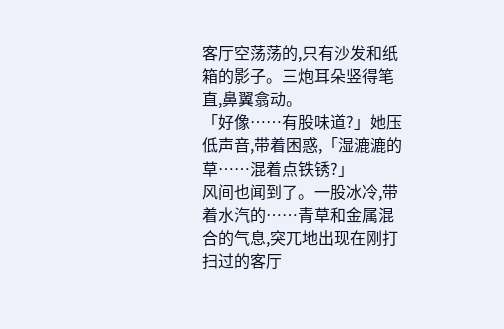客厅空荡荡的,只有沙发和纸箱的影子。三炮耳朵竖得笔直,鼻翼翕动。
「好像……有股味道?」她压低声音,带着困惑,「湿漉漉的草……混着点铁锈?」
风间也闻到了。一股冰冷,带着水汽的……青草和金属混合的气息,突兀地出现在刚打扫过的客厅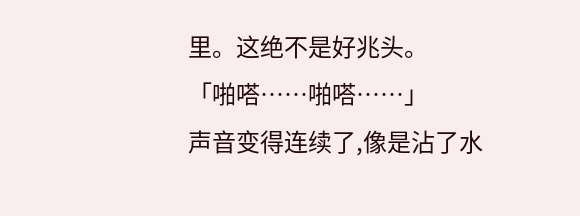里。这绝不是好兆头。
「啪嗒……啪嗒……」
声音变得连续了,像是沾了水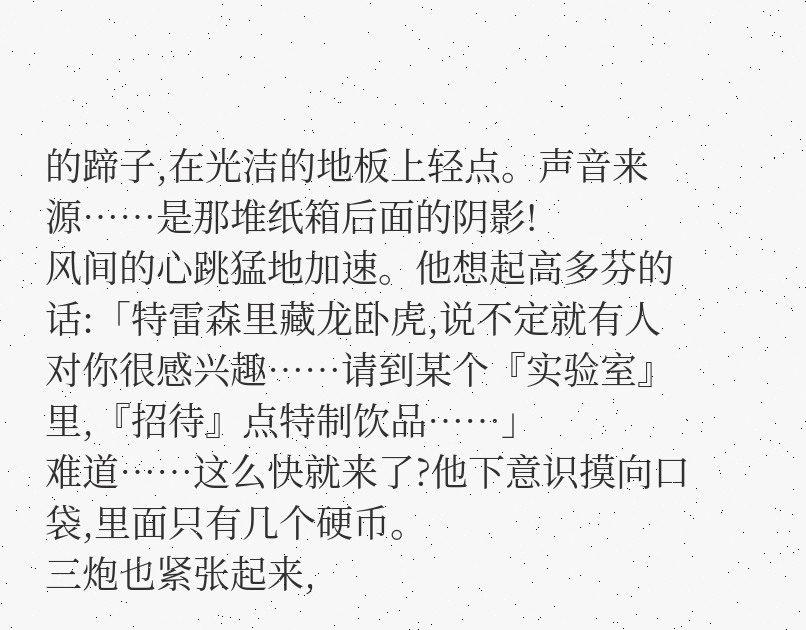的蹄子,在光洁的地板上轻点。声音来源……是那堆纸箱后面的阴影!
风间的心跳猛地加速。他想起高多芬的话:「特雷森里藏龙卧虎,说不定就有人对你很感兴趣……请到某个『实验室』里,『招待』点特制饮品……」
难道……这么快就来了?他下意识摸向口袋,里面只有几个硬币。
三炮也紧张起来,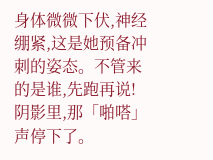身体微微下伏,神经绷紧,这是她预备冲刺的姿态。不管来的是谁,先跑再说!
阴影里,那「啪嗒」声停下了。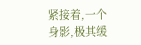紧接着,一个身影,极其缓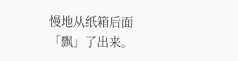慢地从纸箱后面「飘」了出来。